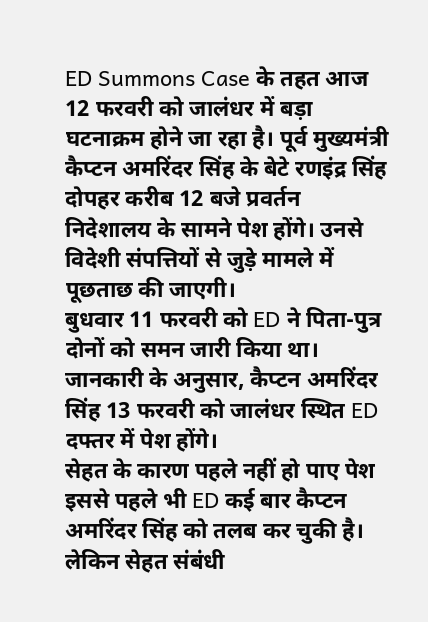ED Summons Case के तहत आज 12 फरवरी को जालंधर में बड़ा घटनाक्रम होने जा रहा है। पूर्व मुख्यमंत्री कैप्टन अमरिंदर सिंह के बेटे रणइंद्र सिंह दोपहर करीब 12 बजे प्रवर्तन निदेशालय के सामने पेश होंगे। उनसे विदेशी संपत्तियों से जुड़े मामले में पूछताछ की जाएगी।
बुधवार 11 फरवरी को ED ने पिता-पुत्र दोनों को समन जारी किया था। जानकारी के अनुसार, कैप्टन अमरिंदर सिंह 13 फरवरी को जालंधर स्थित ED दफ्तर में पेश होंगे।
सेहत के कारण पहले नहीं हो पाए पेश
इससे पहले भी ED कई बार कैप्टन अमरिंदर सिंह को तलब कर चुकी है। लेकिन सेहत संबंधी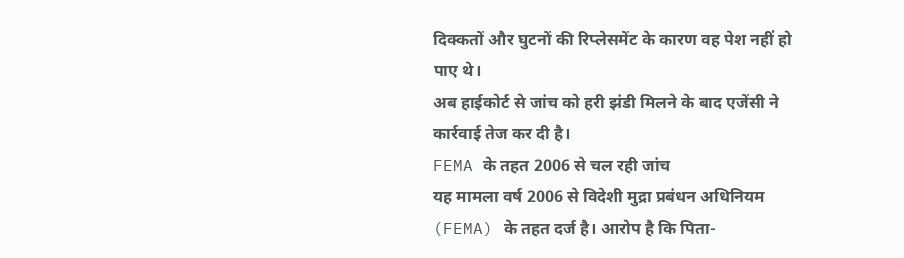दिक्कतों और घुटनों की रिप्लेसमेंट के कारण वह पेश नहीं हो पाए थे।
अब हाईकोर्ट से जांच को हरी झंडी मिलने के बाद एजेंसी ने कार्रवाई तेज कर दी है।
FEMA के तहत 2006 से चल रही जांच
यह मामला वर्ष 2006 से विदेशी मुद्रा प्रबंधन अधिनियम (FEMA) के तहत दर्ज है। आरोप है कि पिता-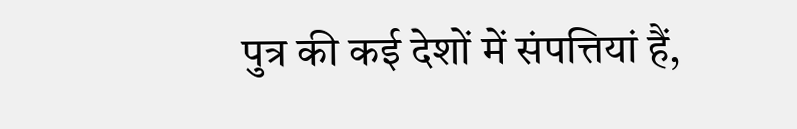पुत्र की कई देशों में संपत्तियां हैं,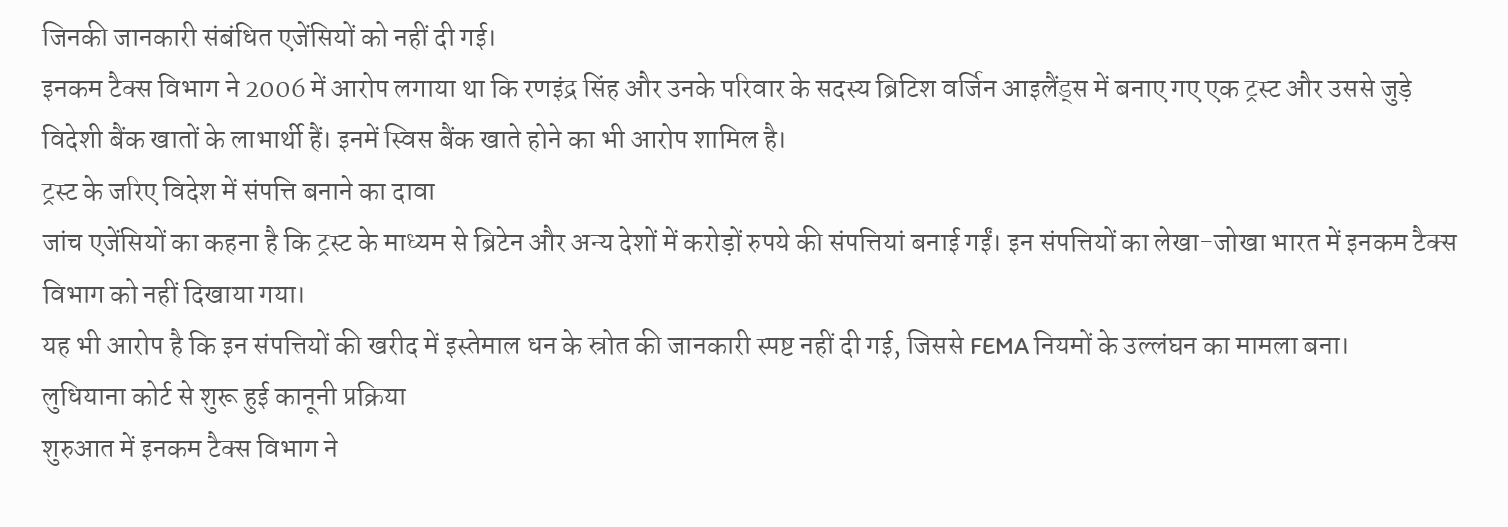जिनकी जानकारी संबंधित एजेंसियों को नहीं दी गई।
इनकम टैक्स विभाग ने 2006 में आरोप लगाया था कि रणइंद्र सिंह और उनके परिवार के सदस्य ब्रिटिश वर्जिन आइलैंड्स में बनाए गए एक ट्रस्ट और उससे जुड़े विदेशी बैंक खातों के लाभार्थी हैं। इनमें स्विस बैंक खाते होने का भी आरोप शामिल है।
ट्रस्ट के जरिए विदेश में संपत्ति बनाने का दावा
जांच एजेंसियों का कहना है कि ट्रस्ट के माध्यम से ब्रिटेन और अन्य देशों में करोड़ों रुपये की संपत्तियां बनाई गईं। इन संपत्तियों का लेखा-जोखा भारत में इनकम टैक्स विभाग को नहीं दिखाया गया।
यह भी आरोप है कि इन संपत्तियों की खरीद में इस्तेमाल धन के स्रोत की जानकारी स्पष्ट नहीं दी गई, जिससे FEMA नियमों के उल्लंघन का मामला बना।
लुधियाना कोर्ट से शुरू हुई कानूनी प्रक्रिया
शुरुआत में इनकम टैक्स विभाग ने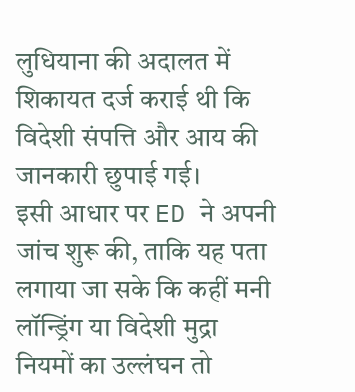लुधियाना की अदालत में शिकायत दर्ज कराई थी कि विदेशी संपत्ति और आय की जानकारी छुपाई गई।
इसी आधार पर ED ने अपनी जांच शुरू की, ताकि यह पता लगाया जा सके कि कहीं मनी लॉन्ड्रिंग या विदेशी मुद्रा नियमों का उल्लंघन तो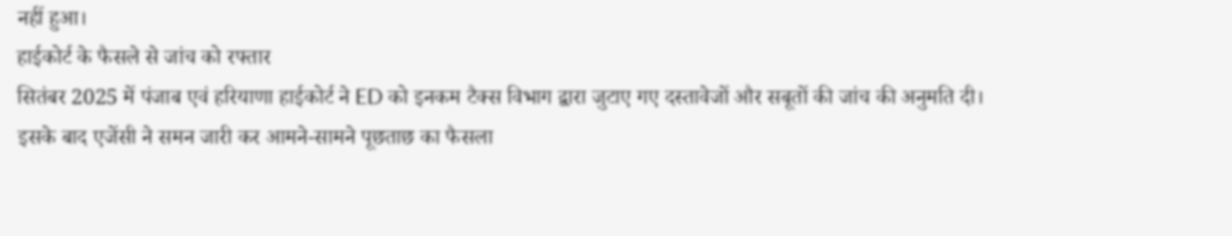नहीं हुआ।
हाईकोर्ट के फैसले से जांच को रफ्तार
सितंबर 2025 में पंजाब एवं हरियाणा हाईकोर्ट ने ED को इनकम टैक्स विभाग द्वारा जुटाए गए दस्तावेजों और सबूतों की जांच की अनुमति दी।
इसके बाद एजेंसी ने समन जारी कर आमने-सामने पूछताछ का फैसला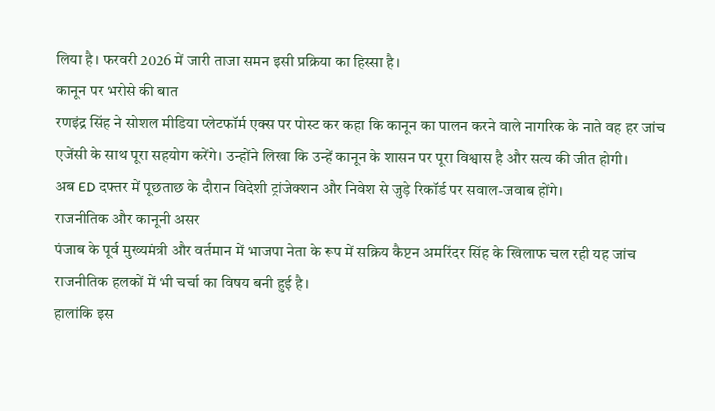लिया है। फरवरी 2026 में जारी ताजा समन इसी प्रक्रिया का हिस्सा है।
कानून पर भरोसे की बात
रणइंद्र सिंह ने सोशल मीडिया प्लेटफॉर्म एक्स पर पोस्ट कर कहा कि कानून का पालन करने वाले नागरिक के नाते वह हर जांच एजेंसी के साथ पूरा सहयोग करेंगे। उन्होंने लिखा कि उन्हें कानून के शासन पर पूरा विश्वास है और सत्य की जीत होगी।
अब ED दफ्तर में पूछताछ के दौरान विदेशी ट्रांजेक्शन और निवेश से जुड़े रिकॉर्ड पर सवाल-जवाब होंगे।
राजनीतिक और कानूनी असर
पंजाब के पूर्व मुख्यमंत्री और वर्तमान में भाजपा नेता के रूप में सक्रिय कैप्टन अमरिंदर सिंह के खिलाफ चल रही यह जांच राजनीतिक हलकों में भी चर्चा का विषय बनी हुई है।
हालांकि इस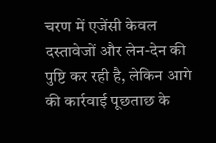चरण में एजेंसी केवल दस्तावेजों और लेन-देन की पुष्टि कर रही है, लेकिन आगे की कार्रवाई पूछताछ के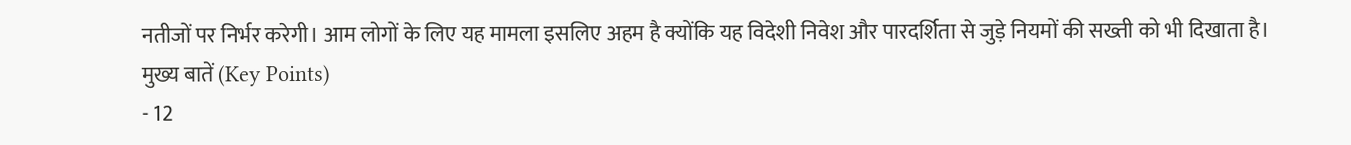नतीजों पर निर्भर करेगी। आम लोगों के लिए यह मामला इसलिए अहम है क्योंकि यह विदेशी निवेश और पारदर्शिता से जुड़े नियमों की सख्ती को भी दिखाता है।
मुख्य बातें (Key Points)
- 12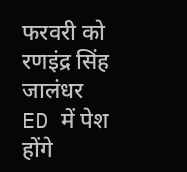फरवरी को रणइंद्र सिंह जालंधर ED में पेश होंगे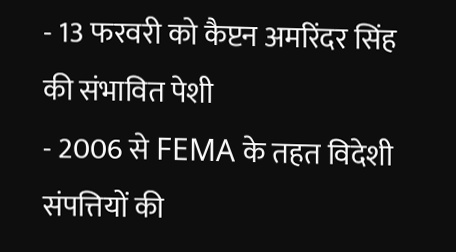- 13 फरवरी को कैप्टन अमरिंदर सिंह की संभावित पेशी
- 2006 से FEMA के तहत विदेशी संपत्तियों की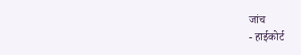जांच
- हाईकोर्ट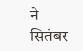ने सितंबर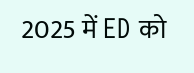2025 में ED को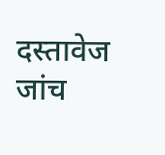दस्तावेज जांच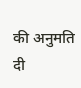की अनुमति दी